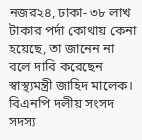নজর২৪, ঢাকা- ৩৮ লাখ টাকার পর্দা কোথায় কেনা হয়েছে, তা জানেন না বলে দাবি করেছেন স্বাস্থ্যমন্ত্রী জাহিদ মালেক। বিএনপি দলীয় সংসদ সদস্য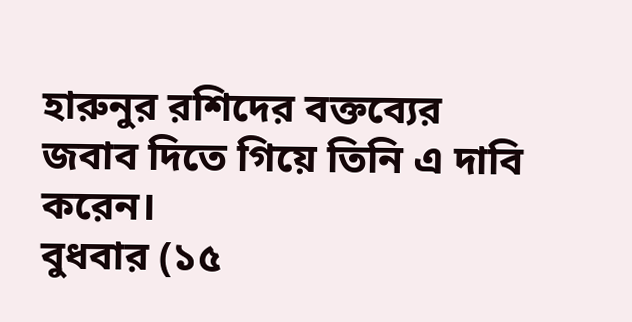হারুনুর রশিদের বক্তব্যের জবাব দিতে গিয়ে তিনি এ দাবি করেন।
বুধবার (১৫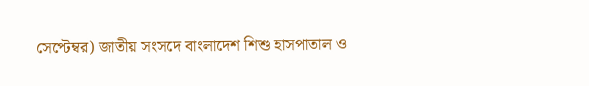সেপ্টেম্বর) জাতীয় সংসদে বাংলাদেশ শিশু হাসপাতাল ও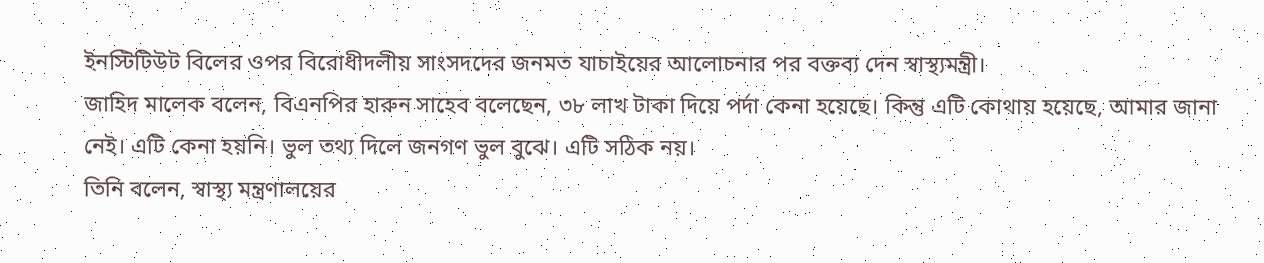ইনস্টিটিউট বিলের ওপর বিরোধীদলীয় সাংসদদের জনমত যাচাইয়ের আলোচনার পর বক্তব্য দেন স্বাস্থ্যমন্ত্রী।
জাহিদ মালেক বলেন, বিএনপির হারুন সাহেব বলেছেন, ৩৮ লাখ টাকা দিয়ে পর্দা কেনা হয়েছে। কিন্তু এটি কোথায় হয়েছে, আমার জানা নেই। এটি কেনা হয়নি। ভুল তথ্য দিলে জনগণ ভুল বুঝে। এটি সঠিক নয়।
তিনি বলেন, স্বাস্থ্য মন্ত্রণালয়ের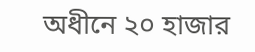অধীনে ২০ হাজার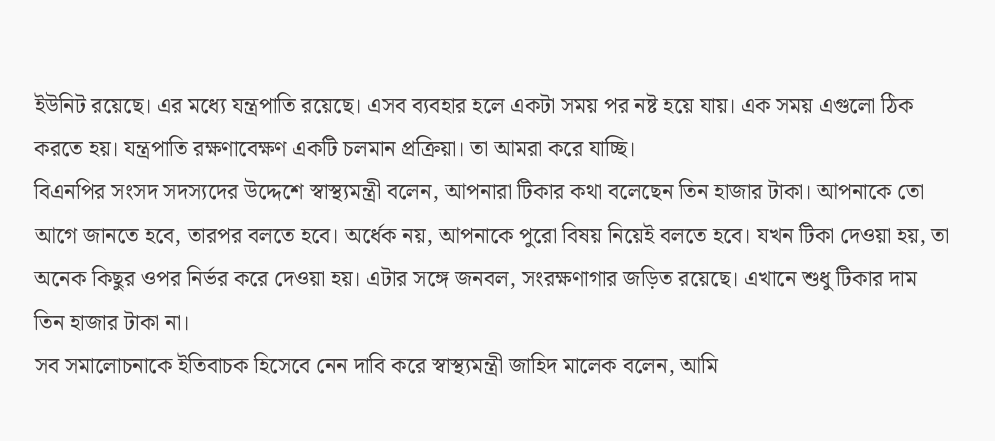ইউনিট রয়েছে। এর মধ্যে যন্ত্রপাতি রয়েছে। এসব ব্যবহার হলে একটা সময় পর নষ্ট হয়ে যায়। এক সময় এগুলো ঠিক করতে হয়। যন্ত্রপাতি রক্ষণাবেক্ষণ একটি চলমান প্রক্রিয়া। তা আমরা করে যাচ্ছি।
বিএনপির সংসদ সদস্যদের উদ্দেশে স্বাস্থ্যমন্ত্রী বলেন, আপনারা টিকার কথা বলেছেন তিন হাজার টাকা। আপনাকে তো আগে জানতে হবে, তারপর বলতে হবে। অর্ধেক নয়, আপনাকে পুরো বিষয় নিয়েই বলতে হবে। যখন টিকা দেওয়া হয়, তা অনেক কিছুর ওপর নির্ভর করে দেওয়া হয়। এটার সঙ্গে জনবল, সংরক্ষণাগার জড়িত রয়েছে। এখানে শুধু টিকার দাম তিন হাজার টাকা না।
সব সমালোচনাকে ইতিবাচক হিসেবে নেন দাবি করে স্বাস্থ্যমন্ত্রী জাহিদ মালেক বলেন, আমি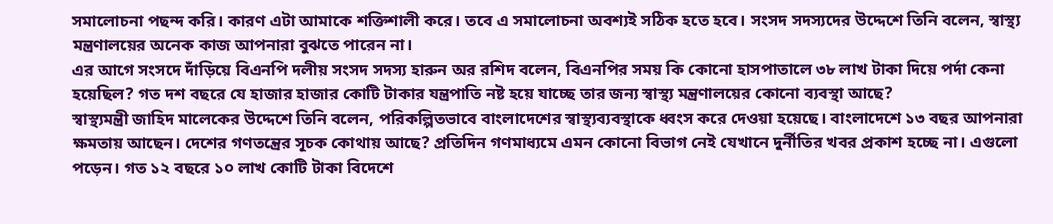সমালোচনা পছন্দ করি। কারণ এটা আমাকে শক্তিশালী করে। তবে এ সমালোচনা অবশ্যই সঠিক হতে হবে। সংসদ সদস্যদের উদ্দেশে তিনি বলেন, স্বাস্থ্য মন্ত্রণালয়ের অনেক কাজ আপনারা বুঝতে পারেন না।
এর আগে সংসদে দাঁড়িয়ে বিএনপি দলীয় সংসদ সদস্য হারুন অর রশিদ বলেন, বিএনপির সময় কি কোনো হাসপাতালে ৩৮ লাখ টাকা দিয়ে পর্দা কেনা হয়েছিল? গত দশ বছরে যে হাজার হাজার কোটি টাকার যন্ত্রপাতি নষ্ট হয়ে যাচ্ছে তার জন্য স্বাস্থ্য মন্ত্রণালয়ের কোনো ব্যবস্থা আছে?
স্বাস্থ্যমন্ত্রী জাহিদ মালেকের উদ্দেশে তিনি বলেন, পরিকল্পিতভাবে বাংলাদেশের স্বাস্থ্যব্যবস্থাকে ধ্বংস করে দেওয়া হয়েছে। বাংলাদেশে ১৩ বছর আপনারা ক্ষমতায় আছেন। দেশের গণতন্ত্রের সূচক কোথায় আছে? প্রতিদিন গণমাধ্যমে এমন কোনো বিভাগ নেই যেখানে দুর্নীতির খবর প্রকাশ হচ্ছে না। এগুলো পড়েন। গত ১২ বছরে ১০ লাখ কোটি টাকা বিদেশে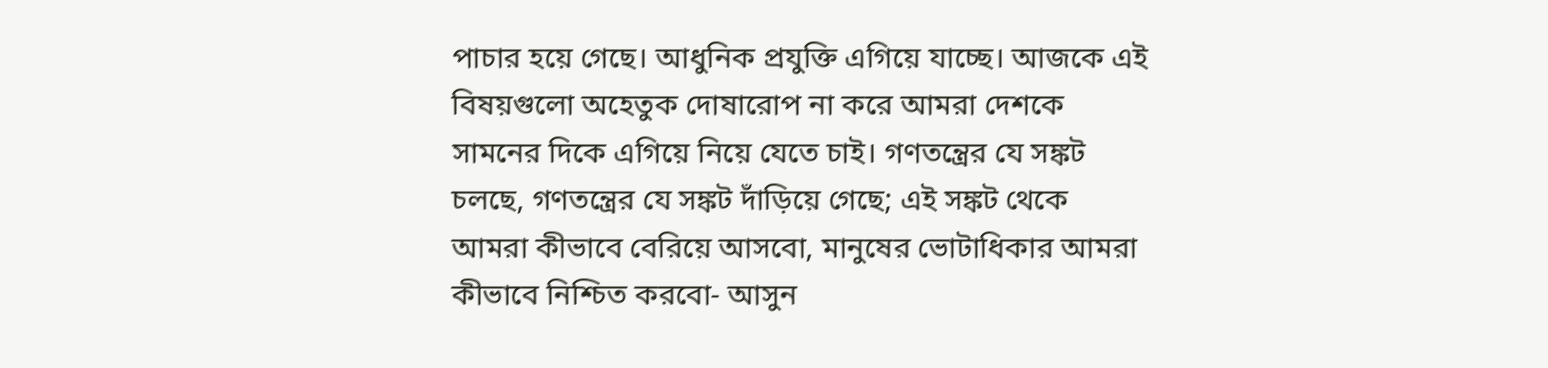পাচার হয়ে গেছে। আধুনিক প্রযুক্তি এগিয়ে যাচ্ছে। আজকে এই বিষয়গুলো অহেতুক দোষারোপ না করে আমরা দেশকে সামনের দিকে এগিয়ে নিয়ে যেতে চাই। গণতন্ত্রের যে সঙ্কট চলছে, গণতন্ত্রের যে সঙ্কট দাঁড়িয়ে গেছে; এই সঙ্কট থেকে আমরা কীভাবে বেরিয়ে আসবো, মানুষের ভোটাধিকার আমরা কীভাবে নিশ্চিত করবো- আসুন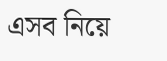এসব নিয়ে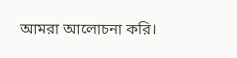আমরা আলোচনা করি।